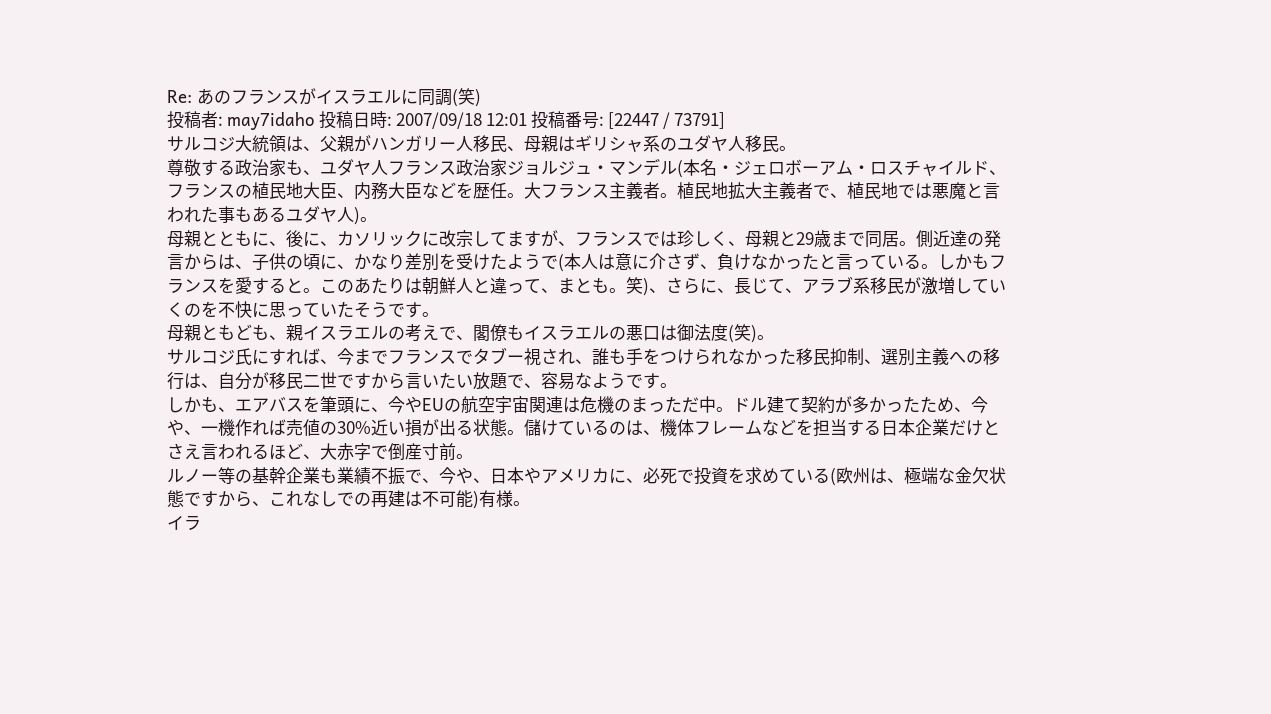Re: あのフランスがイスラエルに同調(笑)
投稿者: may7idaho 投稿日時: 2007/09/18 12:01 投稿番号: [22447 / 73791]
サルコジ大統領は、父親がハンガリー人移民、母親はギリシャ系のユダヤ人移民。
尊敬する政治家も、ユダヤ人フランス政治家ジョルジュ・マンデル(本名・ジェロボーアム・ロスチャイルド、フランスの植民地大臣、内務大臣などを歴任。大フランス主義者。植民地拡大主義者で、植民地では悪魔と言われた事もあるユダヤ人)。
母親とともに、後に、カソリックに改宗してますが、フランスでは珍しく、母親と29歳まで同居。側近達の発言からは、子供の頃に、かなり差別を受けたようで(本人は意に介さず、負けなかったと言っている。しかもフランスを愛すると。このあたりは朝鮮人と違って、まとも。笑)、さらに、長じて、アラブ系移民が激増していくのを不快に思っていたそうです。
母親ともども、親イスラエルの考えで、閣僚もイスラエルの悪口は御法度(笑)。
サルコジ氏にすれば、今までフランスでタブー視され、誰も手をつけられなかった移民抑制、選別主義への移行は、自分が移民二世ですから言いたい放題で、容易なようです。
しかも、エアバスを筆頭に、今やEUの航空宇宙関連は危機のまっただ中。ドル建て契約が多かったため、今や、一機作れば売値の30%近い損が出る状態。儲けているのは、機体フレームなどを担当する日本企業だけとさえ言われるほど、大赤字で倒産寸前。
ルノー等の基幹企業も業績不振で、今や、日本やアメリカに、必死で投資を求めている(欧州は、極端な金欠状態ですから、これなしでの再建は不可能)有様。
イラ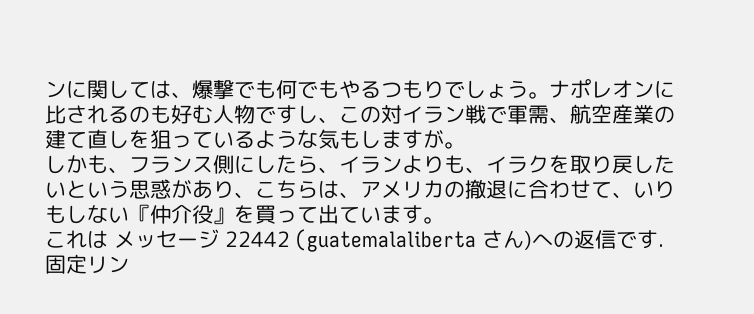ンに関しては、爆撃でも何でもやるつもりでしょう。ナポレオンに比されるのも好む人物ですし、この対イラン戦で軍需、航空産業の建て直しを狙っているような気もしますが。
しかも、フランス側にしたら、イランよりも、イラクを取り戻したいという思惑があり、こちらは、アメリカの撤退に合わせて、いりもしない『仲介役』を買って出ています。
これは メッセージ 22442 (guatemalaliberta さん)への返信です.
固定リン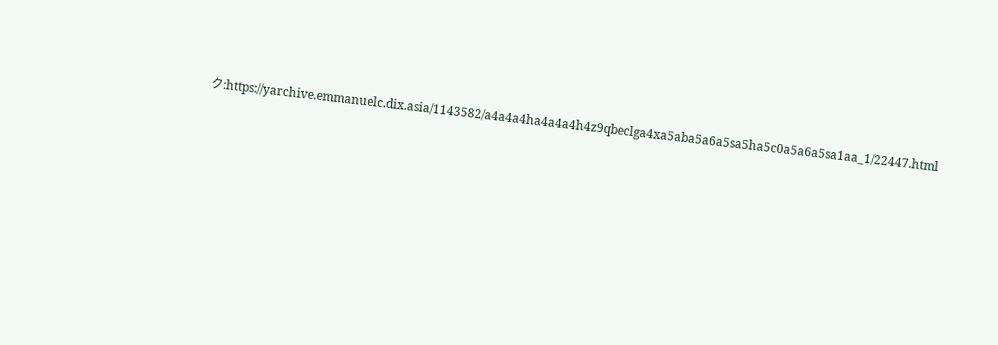ク:https://yarchive.emmanuelc.dix.asia/1143582/a4a4a4ha4a4a4h4z9qbeclga4xa5aba5a6a5sa5ha5c0a5a6a5sa1aa_1/22447.html